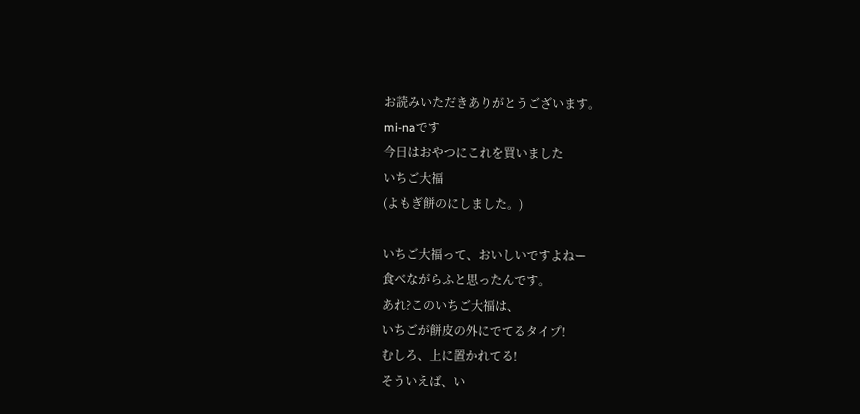お読みいただきありがとうございます。
mi-naです
今日はおやつにこれを買いました
いちご大福
(よもぎ餅のにしました。)

いちご大福って、おいしいですよねー
食べながらふと思ったんです。
あれ?このいちご大福は、
いちごが餅皮の外にでてるタイプ!
むしろ、上に置かれてる!
そういえば、い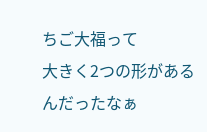ちご大福って
大きく2つの形があるんだったなぁ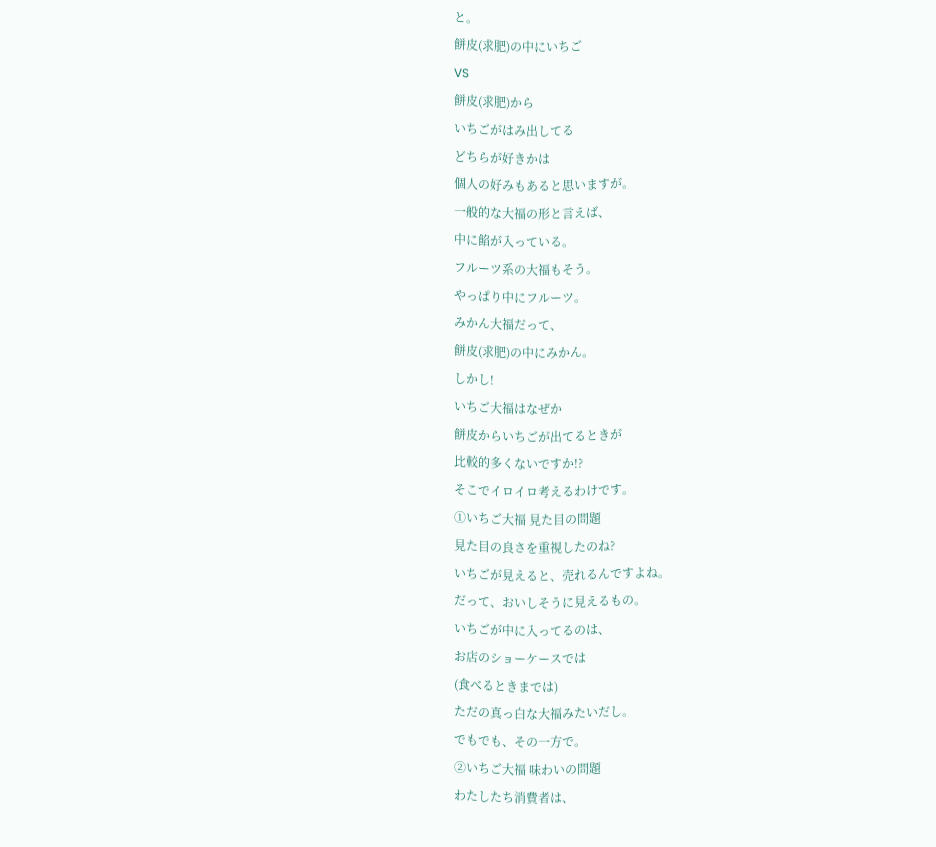と。
餅皮(求肥)の中にいちご
VS
餅皮(求肥)から
いちごがはみ出してる
どちらが好きかは
個人の好みもあると思いますが。
一般的な大福の形と言えば、
中に餡が入っている。
フルーツ系の大福もそう。
やっぱり中にフルーツ。
みかん大福だって、
餅皮(求肥)の中にみかん。
しかし!
いちご大福はなぜか
餅皮からいちごが出てるときが
比較的多くないですか!?
そこでイロイロ考えるわけです。
①いちご大福 見た目の問題
見た目の良さを重視したのね?
いちごが見えると、売れるんですよね。
だって、おいしそうに見えるもの。
いちごが中に入ってるのは、
お店のショーケースでは
(食べるときまでは)
ただの真っ白な大福みたいだし。
でもでも、その一方で。
②いちご大福 味わいの問題
わたしたち消費者は、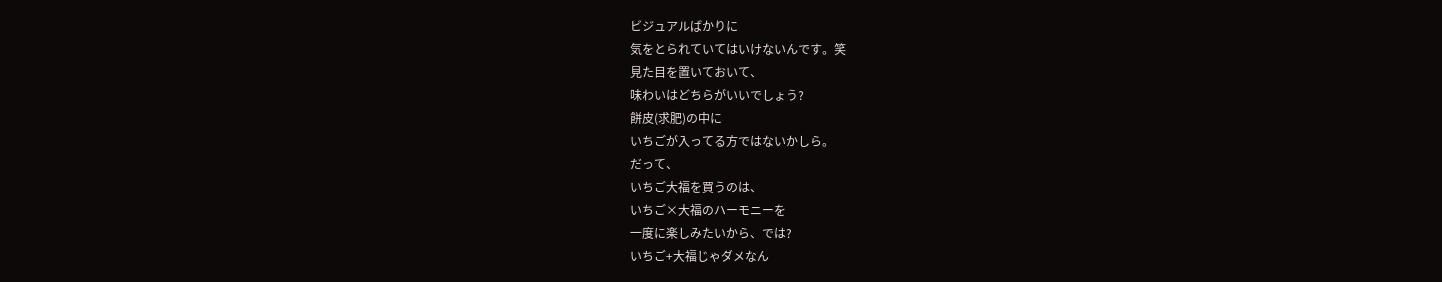ビジュアルばかりに
気をとられていてはいけないんです。笑
見た目を置いておいて、
味わいはどちらがいいでしょう?
餅皮(求肥)の中に
いちごが入ってる方ではないかしら。
だって、
いちご大福を買うのは、
いちご×大福のハーモニーを
一度に楽しみたいから、では?
いちご+大福じゃダメなん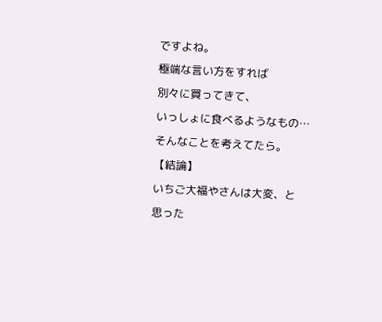ですよね。
極端な言い方をすれば
別々に買ってきて、
いっしょに食べるようなもの…
そんなことを考えてたら。
【結論】
いちご大福やさんは大変、と
思った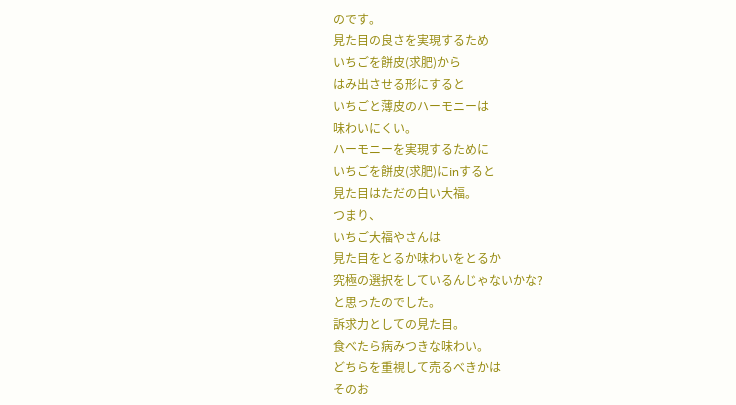のです。
見た目の良さを実現するため
いちごを餅皮(求肥)から
はみ出させる形にすると
いちごと薄皮のハーモニーは
味わいにくい。
ハーモニーを実現するために
いちごを餅皮(求肥)にinすると
見た目はただの白い大福。
つまり、
いちご大福やさんは
見た目をとるか味わいをとるか
究極の選択をしているんじゃないかな?
と思ったのでした。
訴求力としての見た目。
食べたら病みつきな味わい。
どちらを重視して売るべきかは
そのお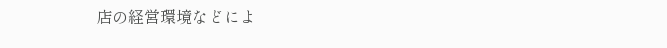店の経営環境などによ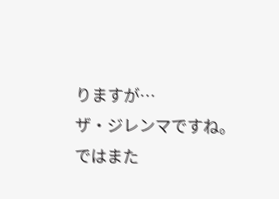りますが…
ザ・ジレンマですね。
ではまた